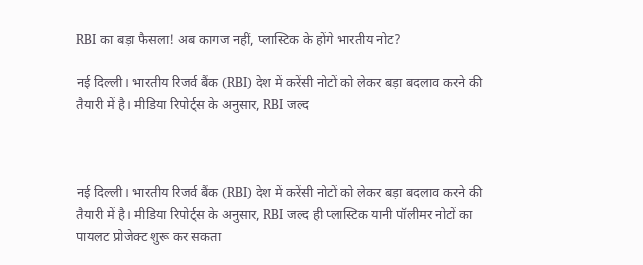RBI का बड़ा फैसला! अब कागज नहीं, प्लास्टिक के होंगे भारतीय नोट?

नई दिल्ली। भारतीय रिजर्व बैंक (RBI) देश में करेंसी नोटों को लेकर बड़ा बदलाव करने की तैयारी में है। मीडिया रिपोर्ट्स के अनुसार, RBI जल्द



नई दिल्ली। भारतीय रिजर्व बैंक (RBI) देश में करेंसी नोटों को लेकर बड़ा बदलाव करने की तैयारी में है। मीडिया रिपोर्ट्स के अनुसार, RBI जल्द ही प्लास्टिक यानी पॉलीमर नोटों का पायलट प्रोजेक्ट शुरू कर सकता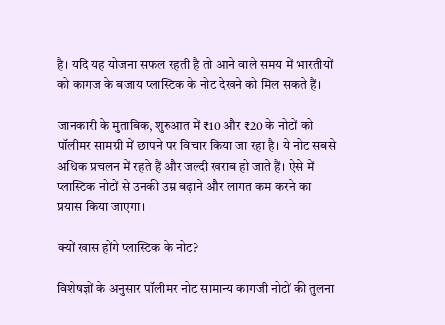है। यदि यह योजना सफल रहती है तो आने वाले समय में भारतीयों को कागज के बजाय प्लास्टिक के नोट देखने को मिल सकते हैं।

जानकारी के मुताबिक, शुरुआत में ₹10 और ₹20 के नोटों को पॉलीमर सामग्री में छापने पर विचार किया जा रहा है। ये नोट सबसे अधिक प्रचलन में रहते हैं और जल्दी खराब हो जाते हैं। ऐसे में प्लास्टिक नोटों से उनकी उम्र बढ़ाने और लागत कम करने का प्रयास किया जाएगा।

क्यों खास होंगे प्लास्टिक के नोट?

विशेषज्ञों के अनुसार पॉलीमर नोट सामान्य कागजी नोटों की तुलना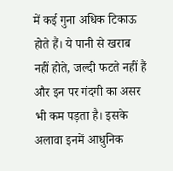में कई गुना अधिक टिकाऊ होते हैं। ये पानी से खराब नहीं होते, जल्दी फटते नहीं हैं और इन पर गंदगी का असर भी कम पड़ता है। इसके अलावा इनमें आधुनिक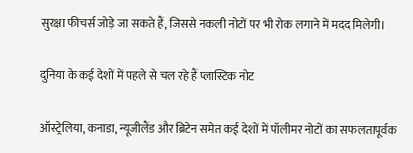सुरक्षा फीचर्स जोड़े जा सकते हैं, जिससे नकली नोटों पर भी रोक लगाने में मदद मिलेगी।

दुनिया के कई देशों में पहले से चल रहे हैं प्लास्टिक नोट

ऑस्ट्रेलिया, कनाडा, न्यूजीलैंड और ब्रिटेन समेत कई देशों में पॉलीमर नोटों का सफलतापूर्वक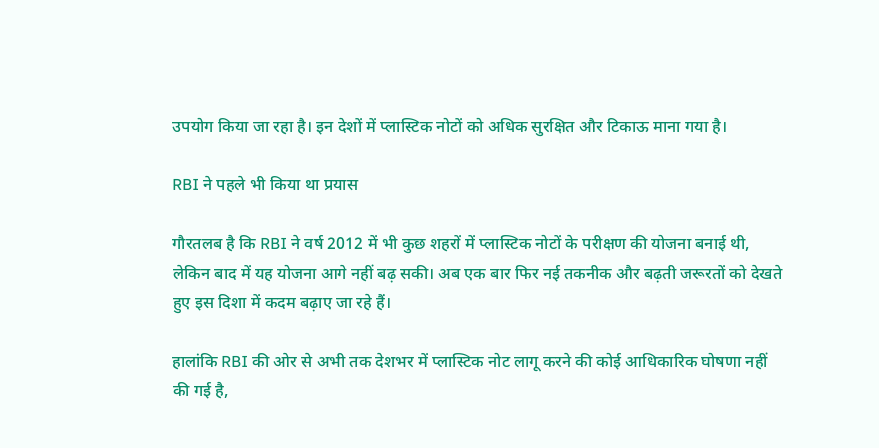उपयोग किया जा रहा है। इन देशों में प्लास्टिक नोटों को अधिक सुरक्षित और टिकाऊ माना गया है।

RBI ने पहले भी किया था प्रयास

गौरतलब है कि RBI ने वर्ष 2012 में भी कुछ शहरों में प्लास्टिक नोटों के परीक्षण की योजना बनाई थी, लेकिन बाद में यह योजना आगे नहीं बढ़ सकी। अब एक बार फिर नई तकनीक और बढ़ती जरूरतों को देखते हुए इस दिशा में कदम बढ़ाए जा रहे हैं।

हालांकि RBI की ओर से अभी तक देशभर में प्लास्टिक नोट लागू करने की कोई आधिकारिक घोषणा नहीं की गई है,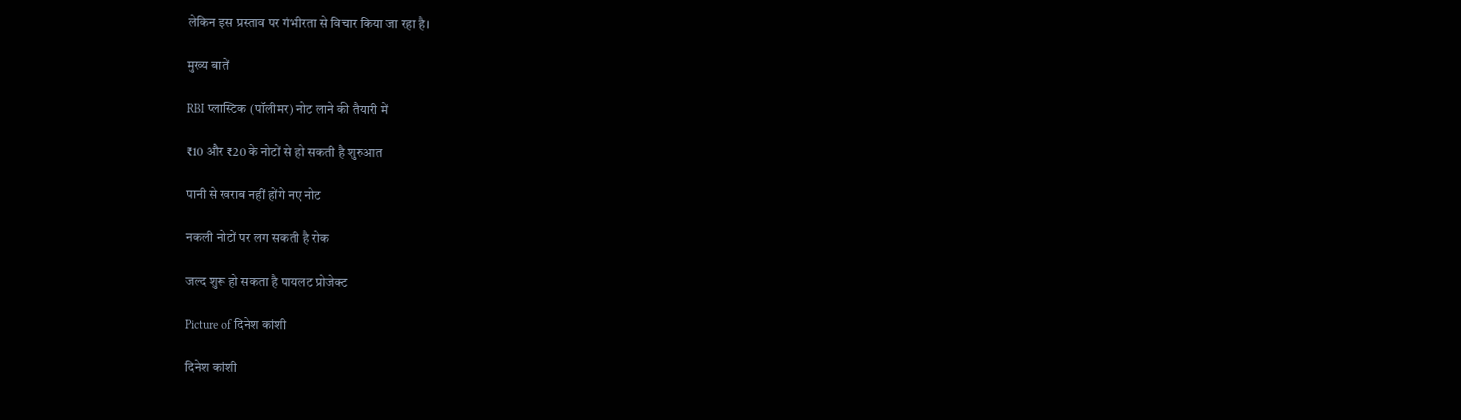लेकिन इस प्रस्ताव पर गंभीरता से विचार किया जा रहा है।

मुख्य बातें

RBI प्लास्टिक (पॉलीमर) नोट लाने की तैयारी में

₹10 और ₹20 के नोटों से हो सकती है शुरुआत

पानी से खराब नहीं होंगे नए नोट

नकली नोटों पर लग सकती है रोक

जल्द शुरू हो सकता है पायलट प्रोजेक्ट

Picture of दिनेश कांशी

दिनेश कांशी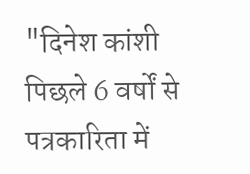"दिनेश कांशी पिछले 6 वर्षों से पत्रकारिता में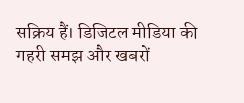सक्रिय हैं। डिजिटल मीडिया की गहरी समझ और खबरों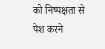को निष्पक्षता से पेश करने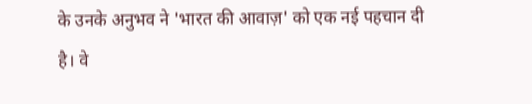के उनके अनुभव ने 'भारत की आवाज़' को एक नई पहचान दी है। वे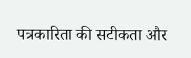पत्रकारिता की सटीकता और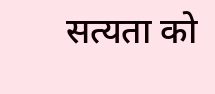सत्यता को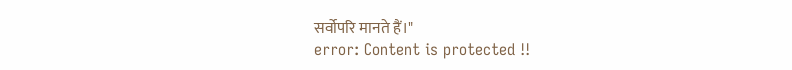सर्वोपरि मानते हैं।"
error: Content is protected !!